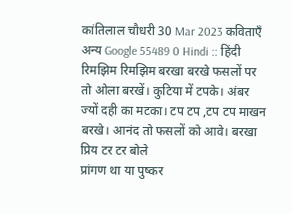कांतिलाल चौधरी 30 Mar 2023 कविताएँ अन्य Google 55489 0 Hindi :: हिंदी
रिमझिम रिमझिम बरखा बरखे फसलों पर तो ओला बरखें। कुटिया में टपके। अंबर ज्यों दही का मटका। टप टप ,टप टप माखन बरखे। आनंद तो फसलों को आवे। बरखा प्रिय टर टर बोले
प्रांगण था या पुष्कर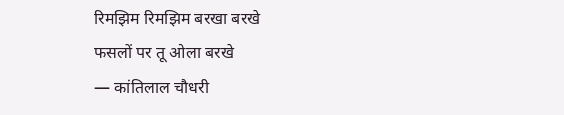रिमझिम रिमझिम बरखा बरखे
फसलों पर तू ओला बरखे
— कांतिलाल चौधरी